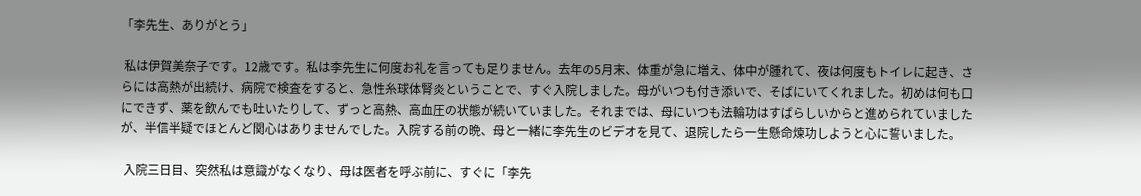「李先生、ありがとう」

 私は伊賀美奈子です。12歳です。私は李先生に何度お礼を言っても足りません。去年の5月末、体重が急に増え、体中が腫れて、夜は何度もトイレに起き、さらには高熱が出続け、病院で検査をすると、急性糸球体腎炎ということで、すぐ入院しました。母がいつも付き添いで、そばにいてくれました。初めは何も口にできず、薬を飲んでも吐いたりして、ずっと高熱、高血圧の状態が続いていました。それまでは、母にいつも法輪功はすばらしいからと進められていましたが、半信半疑でほとんど関心はありませんでした。入院する前の晩、母と一緒に李先生のビデオを見て、退院したら一生懸命煉功しようと心に誓いました。

 入院三日目、突然私は意識がなくなり、母は医者を呼ぶ前に、すぐに「李先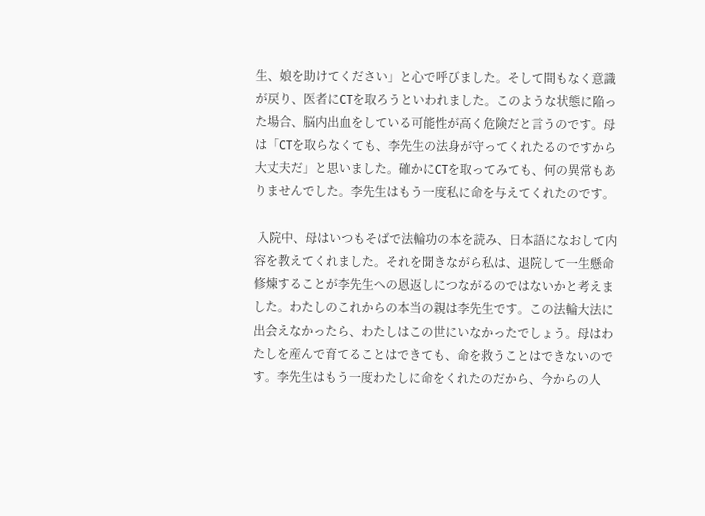生、娘を助けてください」と心で呼びました。そして間もなく意識が戻り、医者にCTを取ろうといわれました。このような状態に陥った場合、脳内出血をしている可能性が高く危険だと言うのです。母は「CTを取らなくても、李先生の法身が守ってくれたるのですから大丈夫だ」と思いました。確かにCTを取ってみても、何の異常もありませんでした。李先生はもう一度私に命を与えてくれたのです。

 入院中、母はいつもそばで法輪功の本を読み、日本語になおして内容を教えてくれました。それを聞きながら私は、退院して一生懸命修煉することが李先生への恩返しにつながるのではないかと考えました。わたしのこれからの本当の親は李先生です。この法輪大法に出会えなかったら、わたしはこの世にいなかったでしょう。母はわたしを産んで育てることはできても、命を救うことはできないのです。李先生はもう一度わたしに命をくれたのだから、今からの人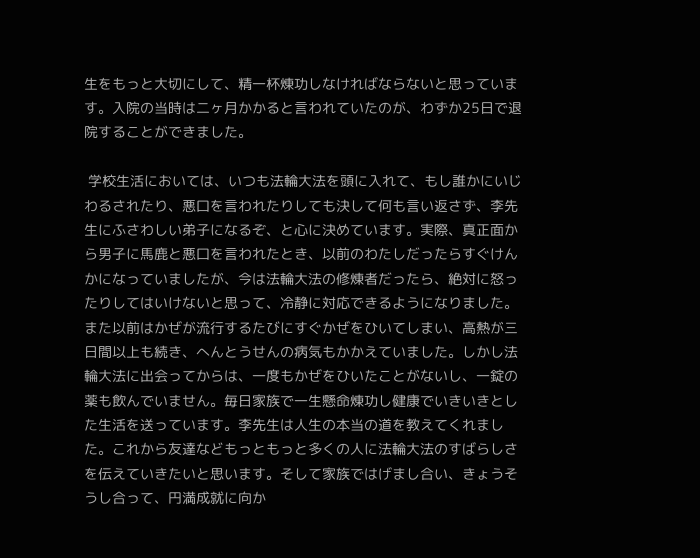生をもっと大切にして、精一杯煉功しなければならないと思っています。入院の当時は二ヶ月かかると言われていたのが、わずか25日で退院することができました。

 学校生活においては、いつも法輪大法を頭に入れて、もし誰かにいじわるされたり、悪口を言われたりしても決して何も言い返さず、李先生にふさわしい弟子になるぞ、と心に決めています。実際、真正面から男子に馬鹿と悪口を言われたとき、以前のわたしだったらすぐけんかになっていましたが、今は法輪大法の修煉者だったら、絶対に怒ったりしてはいけないと思って、冷静に対応できるようになりました。また以前はかぜが流行するたびにすぐかぜをひいてしまい、高熱が三日間以上も続き、へんとうせんの病気もかかえていました。しかし法輪大法に出会ってからは、一度もかぜをひいたことがないし、一錠の薬も飲んでいません。毎日家族で一生懸命煉功し健康でいきいきとした生活を送っています。李先生は人生の本当の道を教えてくれました。これから友達などもっともっと多くの人に法輪大法のすばらしさを伝えていきたいと思います。そして家族ではげまし合い、きょうそうし合って、円満成就に向か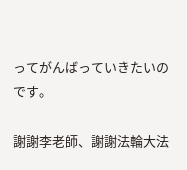ってがんばっていきたいのです。

謝謝李老師、謝謝法輪大法